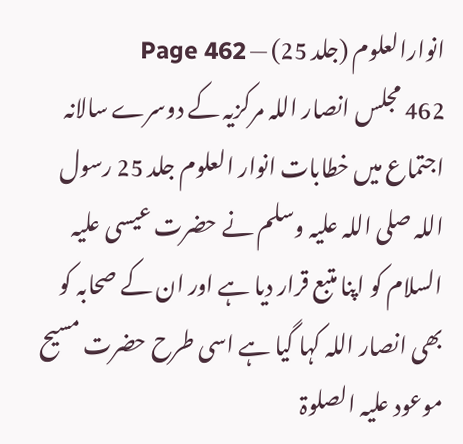انوارالعلوم (جلد 25) — Page 462
462 مجلس انصار اللہ مرکزیہ کے دوسرے سالانہ اجتماع میں خطابات انوار العلوم جلد 25 رسول اللہ صلی اللہ علیہ وسلم نے حضرت عیسی علیہ السلام کو اپنا متبع قرار دیا ہے اور ان کے صحابہ کو بھی انصار اللہ کہا گیا ہے اسی طرح حضرت مسیح موعود علیہ الصلوۃ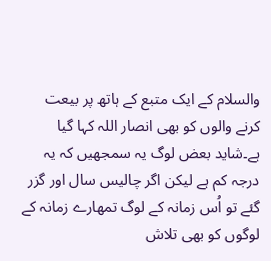والسلام کے ایک متبع کے ہاتھ پر بیعت کرنے والوں کو بھی انصار اللہ کہا گیا ہے۔شاید بعض لوگ یہ سمجھیں کہ یہ درجہ کم ہے لیکن اگر چالیس سال اور گزر گئے تو اُس زمانہ کے لوگ تمھارے زمانہ کے لوگوں کو بھی تلاش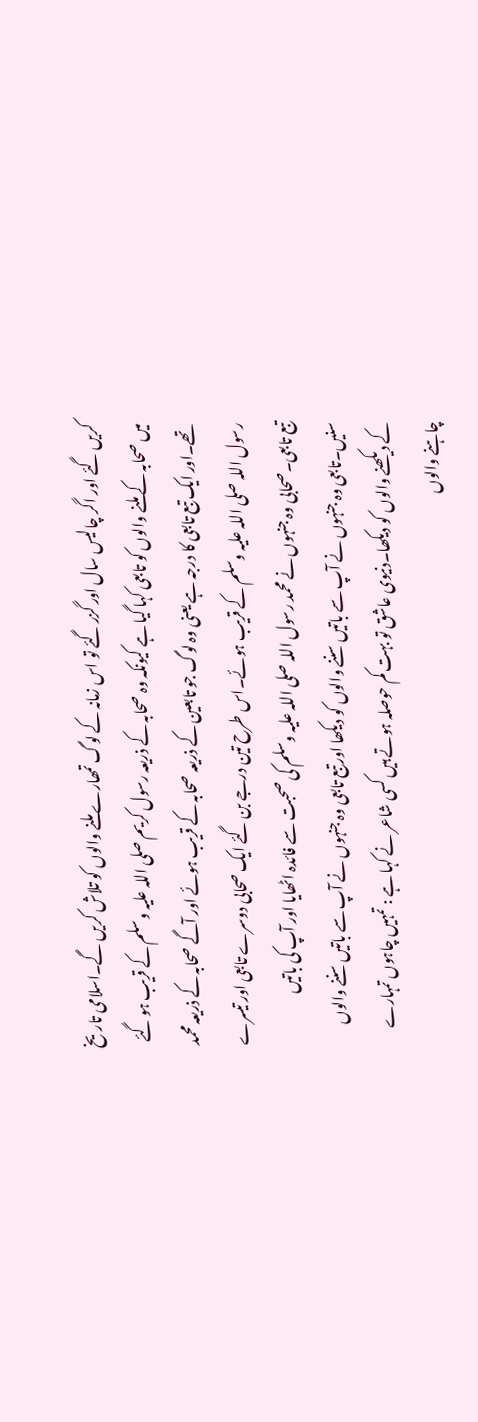کریں گئے اور اگر چالیس سال اور گزر گئے تو اس زمانہ کے لوگ تمھارے ملنے والوں کو تلاش کریں گے۔اسلامی تاریخ میں صحابہ کے ملنے والوں کو تابعی کہا گیا ہے کیونکہ وہ صحابہ کے ذریعہ رسول کریم صلی اللہ علیہ وسلم کے قریب ہو گئے تھے۔اور ایک تبع تابعی کا درجہ ہے یعنی وہ لوگ جو تابعین کے ذریعہ صحابہ کے قریب ہوئے اور آگے صحابہ کے ذریعہ محمد رسول اللہ صلی اللہ علیہ وسلم کے قریب ہوئے۔اس طرح تین درجے بن گئے ایک صحابی دوسرے تابعی اور تیسرے تبع تابعی۔صحابی وہ جنہوں نے محمد رسول اللہ صلی اللہ علیہ وسلم کی صحبت سے فائدہ اٹھایا اور آپ کی باتیں سنیں۔تابعی وہ جنہوں نے آپ سے باتیں سننے والوں کو دیکھا اور تبع تابعی وہ جنہوں نے آپ سے باتیں سننے والوں کے دیکھنے والوں کو دیکھا۔دنیوی عاشق تو بہت کم حوصلہ ہوتے ہیں کسی شاعر نے کہا ہے : تمہیں چاہوں تمہارے چاہنے والوں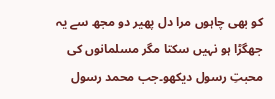کو بھی چاہوں مرا دل پھیر دو مجھ سے یہ جھگڑا ہو نہیں سکتا مگر مسلمانوں کی محبتِ رسول دیکھو۔جب محمد رسول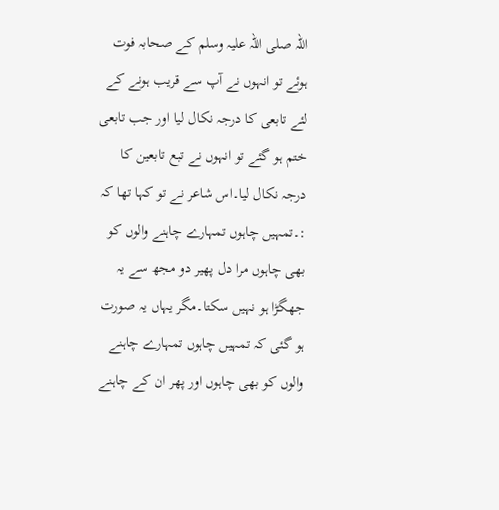اللہ صلی اللہ علیہ وسلم کے صحابہ فوت ہوئے تو انہوں نے آپ سے قریب ہونے کے لئے تابعی کا درجہ نکال لیا اور جب تابعی ختم ہو گئے تو انہوں نے تبع تابعین کا درجہ نکال لیا۔اس شاعر نے تو کہا تھا کہ :۔تمہیں چاہوں تمہارے چاہنے والوں کو بھی چاہوں مرا دل پھیر دو مجھ سے یہ جھگڑا ہو نہیں سکتا۔مگر یہاں یہ صورت ہو گئی کہ تمہیں چاہوں تمہارے چاہنے والوں کو بھی چاہوں اور پھر ان کے چاہنے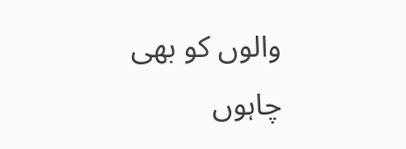والوں کو بھی چاہوں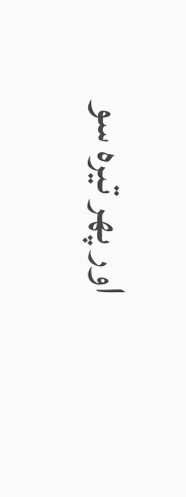اور پھر تیرہ سو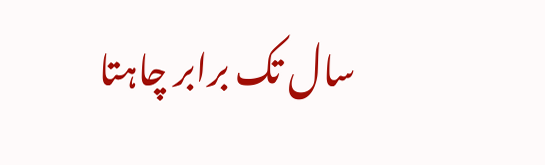سال تک برابر چاہتا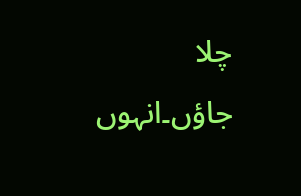چلا جاؤں۔انہوں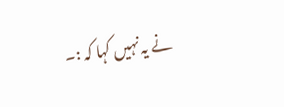نے یہ نہیں کہا کہ :۔